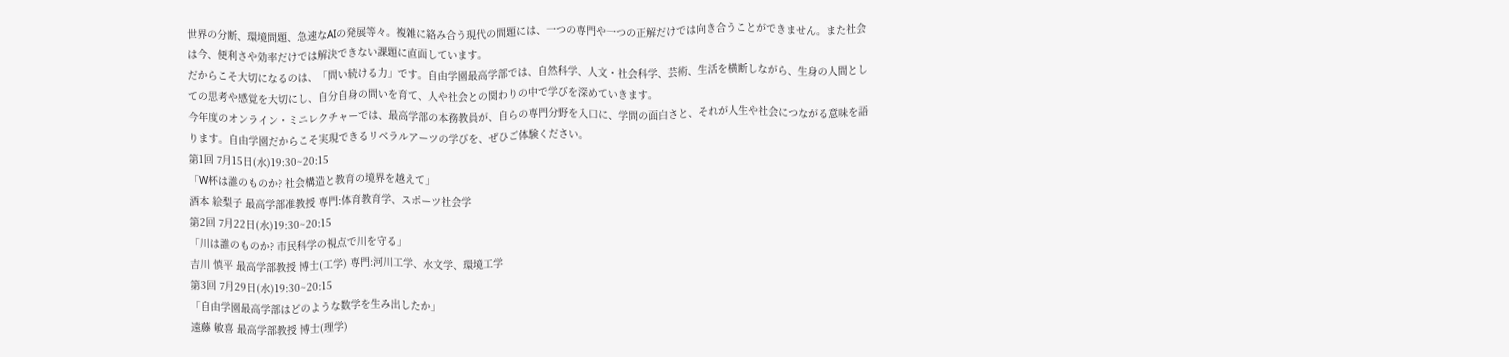世界の分断、環境問題、急速なAIの発展等々。複雑に絡み合う現代の問題には、一つの専門や一つの正解だけでは向き合うことができません。また社会は今、便利さや効率だけでは解決できない課題に直面しています。
だからこそ大切になるのは、「問い続ける力」です。自由学園最高学部では、自然科学、人文・社会科学、芸術、生活を横断しながら、生身の人間としての思考や感覚を大切にし、自分自身の問いを育て、人や社会との関わりの中で学びを深めていきます。
今年度のオンライン・ミニレクチャーでは、最高学部の本務教員が、自らの専門分野を入口に、学問の面白さと、それが人生や社会につながる意味を語ります。自由学園だからこそ実現できるリベラルアーツの学びを、ぜひご体験ください。
第1回 7月15日(水)19:30~20:15
「W杯は誰のものか? 社会構造と教育の境界を越えて」
酒本 絵梨子 最高学部准教授 専門:体育教育学、スポーツ社会学
第2回 7月22日(水)19:30~20:15
「川は誰のものか? 市民科学の視点で川を守る」
吉川 慎平 最高学部教授 博士(工学) 専門:河川工学、水文学、環境工学
第3回 7月29日(水)19:30~20:15
「自由学園最高学部はどのような数学を生み出したか」
遠藤 敏喜 最高学部教授 博士(理学)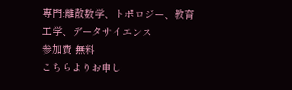専門:離散数学、トポロジー、教育工学、データサイエンス
参加費 無料
こちらよりお申し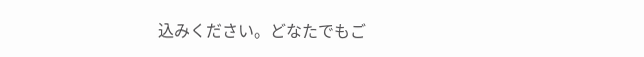込みください。どなたでもご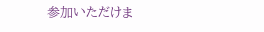参加いただけま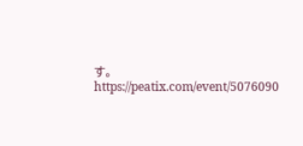す。
https://peatix.com/event/5076090